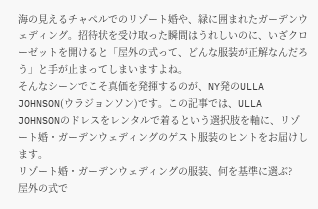海の見えるチャペルでのリゾート婚や、緑に囲まれたガーデンウェディング。招待状を受け取った瞬間はうれしいのに、いざクローゼットを開けると「屋外の式って、どんな服装が正解なんだろう」と手が止まってしまいますよね。
そんなシーンでこそ真価を発揮するのが、NY発のULLA JOHNSON(ウラジョンソン)です。この記事では、ULLA JOHNSONのドレスをレンタルで着るという選択肢を軸に、リゾート婚・ガーデンウェディングのゲスト服装のヒントをお届けします。
リゾート婚・ガーデンウェディングの服装、何を基準に選ぶ?
屋外の式で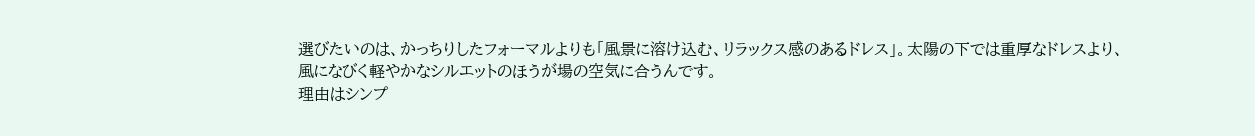選びたいのは、かっちりしたフォーマルよりも「風景に溶け込む、リラックス感のあるドレス」。太陽の下では重厚なドレスより、風になびく軽やかなシルエットのほうが場の空気に合うんです。
理由はシンプ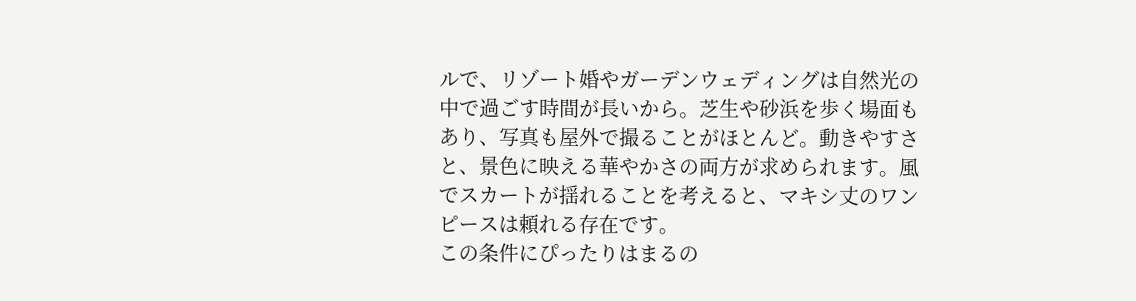ルで、リゾート婚やガーデンウェディングは自然光の中で過ごす時間が長いから。芝生や砂浜を歩く場面もあり、写真も屋外で撮ることがほとんど。動きやすさと、景色に映える華やかさの両方が求められます。風でスカートが揺れることを考えると、マキシ丈のワンピースは頼れる存在です。
この条件にぴったりはまるの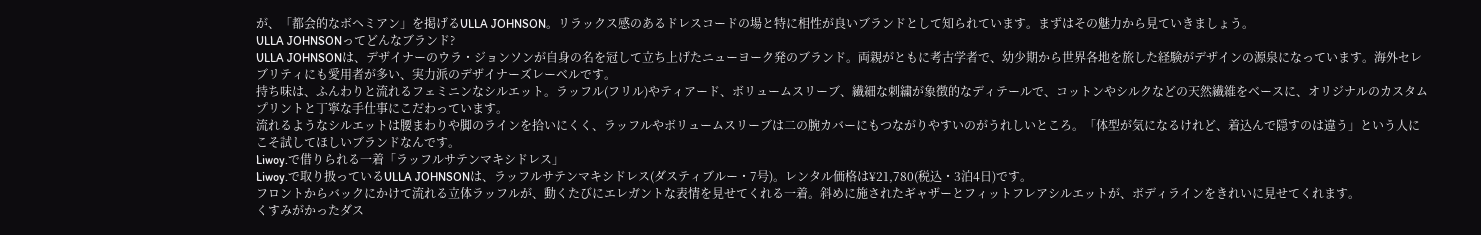が、「都会的なボヘミアン」を掲げるULLA JOHNSON。リラックス感のあるドレスコードの場と特に相性が良いブランドとして知られています。まずはその魅力から見ていきましょう。
ULLA JOHNSONってどんなブランド?
ULLA JOHNSONは、デザイナーのウラ・ジョンソンが自身の名を冠して立ち上げたニューヨーク発のブランド。両親がともに考古学者で、幼少期から世界各地を旅した経験がデザインの源泉になっています。海外セレブリティにも愛用者が多い、実力派のデザイナーズレーベルです。
持ち味は、ふんわりと流れるフェミニンなシルエット。ラッフル(フリル)やティアード、ボリュームスリーブ、繊細な刺繍が象徴的なディテールで、コットンやシルクなどの天然繊維をベースに、オリジナルのカスタムプリントと丁寧な手仕事にこだわっています。
流れるようなシルエットは腰まわりや脚のラインを拾いにくく、ラッフルやボリュームスリーブは二の腕カバーにもつながりやすいのがうれしいところ。「体型が気になるけれど、着込んで隠すのは違う」という人にこそ試してほしいブランドなんです。
Liwoy.で借りられる一着「ラッフルサテンマキシドレス」
Liwoy.で取り扱っているULLA JOHNSONは、ラッフルサテンマキシドレス(ダスティブルー・7号)。レンタル価格は¥21,780(税込・3泊4日)です。
フロントからバックにかけて流れる立体ラッフルが、動くたびにエレガントな表情を見せてくれる一着。斜めに施されたギャザーとフィットフレアシルエットが、ボディラインをきれいに見せてくれます。
くすみがかったダス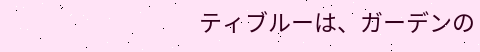ティブルーは、ガーデンの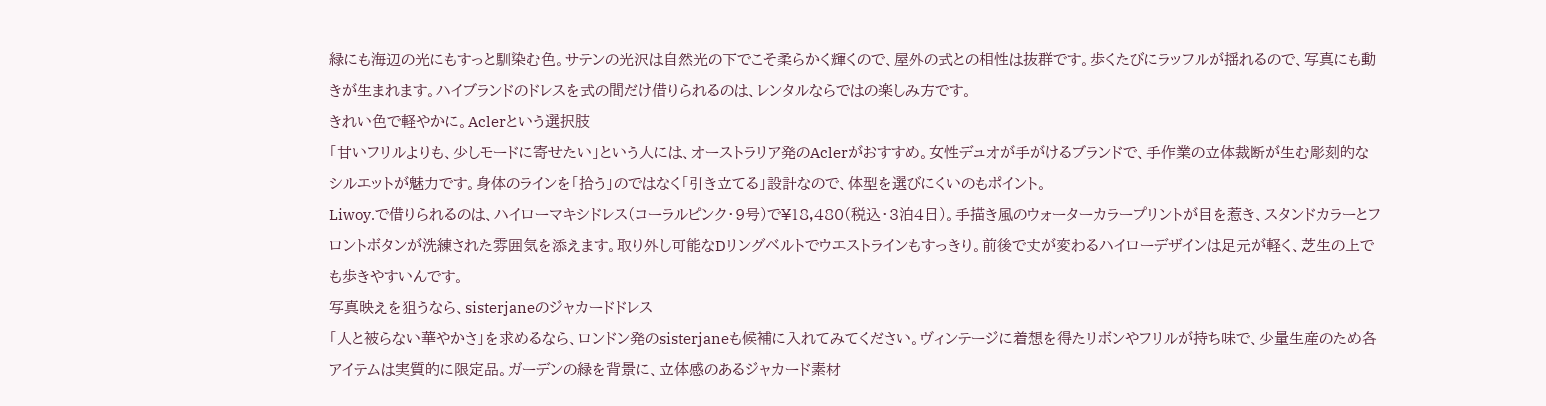緑にも海辺の光にもすっと馴染む色。サテンの光沢は自然光の下でこそ柔らかく輝くので、屋外の式との相性は抜群です。歩くたびにラッフルが揺れるので、写真にも動きが生まれます。ハイブランドのドレスを式の間だけ借りられるのは、レンタルならではの楽しみ方です。
きれい色で軽やかに。Aclerという選択肢
「甘いフリルよりも、少しモードに寄せたい」という人には、オーストラリア発のAclerがおすすめ。女性デュオが手がけるブランドで、手作業の立体裁断が生む彫刻的なシルエットが魅力です。身体のラインを「拾う」のではなく「引き立てる」設計なので、体型を選びにくいのもポイント。
Liwoy.で借りられるのは、ハイローマキシドレス(コーラルピンク・9号)で¥18,480(税込・3泊4日)。手描き風のウォーターカラープリントが目を惹き、スタンドカラーとフロントボタンが洗練された雰囲気を添えます。取り外し可能なDリングベルトでウエストラインもすっきり。前後で丈が変わるハイローデザインは足元が軽く、芝生の上でも歩きやすいんです。
写真映えを狙うなら、sisterjaneのジャカードドレス
「人と被らない華やかさ」を求めるなら、ロンドン発のsisterjaneも候補に入れてみてください。ヴィンテージに着想を得たリボンやフリルが持ち味で、少量生産のため各アイテムは実質的に限定品。ガーデンの緑を背景に、立体感のあるジャカード素材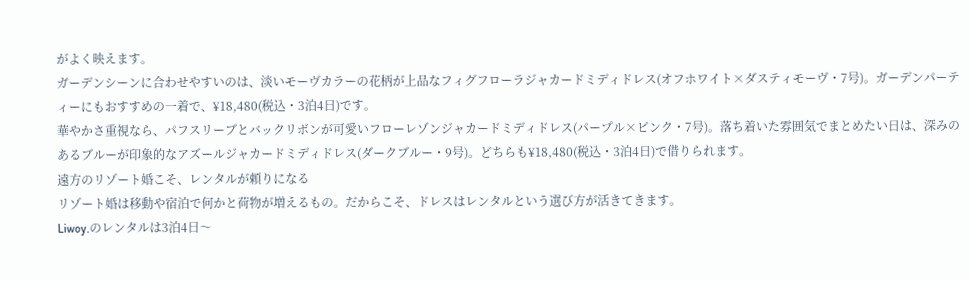がよく映えます。
ガーデンシーンに合わせやすいのは、淡いモーヴカラーの花柄が上品なフィグフローラジャカードミディドレス(オフホワイト×ダスティモーヴ・7号)。ガーデンパーティーにもおすすめの一着で、¥18,480(税込・3泊4日)です。
華やかさ重視なら、パフスリーブとバックリボンが可愛いフローレゾンジャカードミディドレス(パープル×ピンク・7号)。落ち着いた雰囲気でまとめたい日は、深みのあるブルーが印象的なアズールジャカードミディドレス(ダークブルー・9号)。どちらも¥18,480(税込・3泊4日)で借りられます。
遠方のリゾート婚こそ、レンタルが頼りになる
リゾート婚は移動や宿泊で何かと荷物が増えるもの。だからこそ、ドレスはレンタルという選び方が活きてきます。
Liwoy.のレンタルは3泊4日〜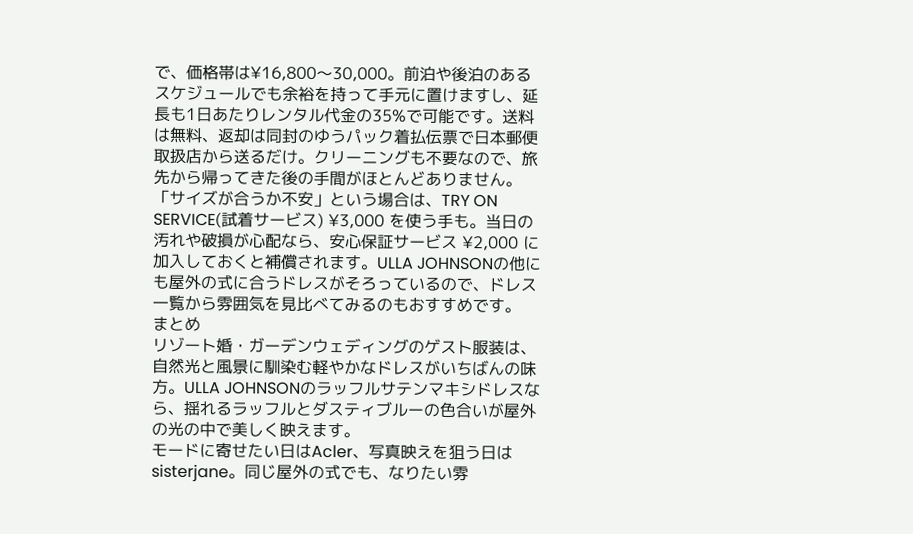で、価格帯は¥16,800〜30,000。前泊や後泊のあるスケジュールでも余裕を持って手元に置けますし、延長も1日あたりレンタル代金の35%で可能です。送料は無料、返却は同封のゆうパック着払伝票で日本郵便取扱店から送るだけ。クリーニングも不要なので、旅先から帰ってきた後の手間がほとんどありません。
「サイズが合うか不安」という場合は、TRY ON SERVICE(試着サービス) ¥3,000 を使う手も。当日の汚れや破損が心配なら、安心保証サービス ¥2,000 に加入しておくと補償されます。ULLA JOHNSONの他にも屋外の式に合うドレスがそろっているので、ドレス一覧から雰囲気を見比べてみるのもおすすめです。
まとめ
リゾート婚・ガーデンウェディングのゲスト服装は、自然光と風景に馴染む軽やかなドレスがいちばんの味方。ULLA JOHNSONのラッフルサテンマキシドレスなら、揺れるラッフルとダスティブルーの色合いが屋外の光の中で美しく映えます。
モードに寄せたい日はAcler、写真映えを狙う日はsisterjane。同じ屋外の式でも、なりたい雰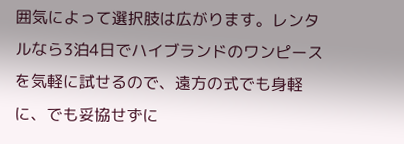囲気によって選択肢は広がります。レンタルなら3泊4日でハイブランドのワンピースを気軽に試せるので、遠方の式でも身軽に、でも妥協せずに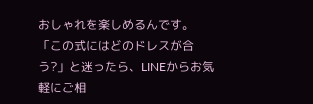おしゃれを楽しめるんです。
「この式にはどのドレスが合う?」と迷ったら、LINEからお気軽にご相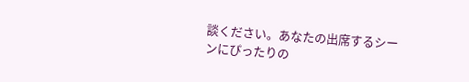談ください。あなたの出席するシーンにぴったりの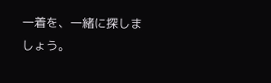一着を、一緒に探しましょう。